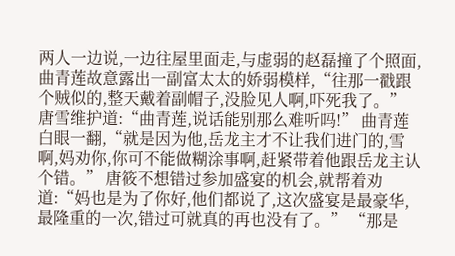两人一边说,一边往屋里面走,与虚弱的赵磊撞了个照面,曲青莲故意露出一副富太太的娇弱模样,“往那一戳跟个贼似的,整天戴着副帽子,没脸见人啊,吓死我了。” 唐雪维护道:“曲青莲,说话能别那么难听吗!” 曲青莲白眼一翻,“就是因为他,岳龙主才不让我们进门的,雪啊,妈劝你,你可不能做糊涂事啊,赶紧带着他跟岳龙主认个错。” 唐筱不想错过参加盛宴的机会,就帮着劝道:“妈也是为了你好,他们都说了,这次盛宴是最豪华,最隆重的一次,错过可就真的再也没有了。” “那是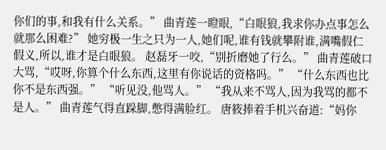你们的事,和我有什么关系。” 曲青莲一瞪眼,“白眼狼,我求你办点事怎么就那么困难?” 她穷极一生之只为一人,她们呢,谁有钱就攀附谁,满嘴假仁假义,所以,谁才是白眼狼。 赵磊牙一咬,“别折磨她了行么。” 曲青莲破口大骂,“哎呀,你算个什么东西,这里有你说话的资格吗。” “什么东西也比你不是东西强。” “听见没,他骂人。” “我从来不骂人,因为我骂的都不是人。” 曲青莲气得直跺脚,憋得满脸红。 唐筱捧着手机兴奋道:“妈你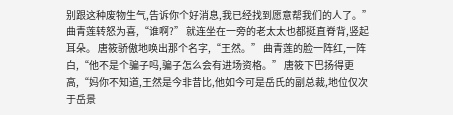别跟这种废物生气,告诉你个好消息,我已经找到愿意帮我们的人了。” 曲青莲转怒为喜,“谁啊?” 就连坐在一旁的老太太也都挺直脊背,竖起耳朵。 唐筱骄傲地唤出那个名字,“王然。” 曲青莲的脸一阵红,一阵白,“他不是个骗子吗,骗子怎么会有进场资格。” 唐筱下巴扬得更高,“妈你不知道,王然是今非昔比,他如今可是岳氏的副总裁,地位仅次于岳景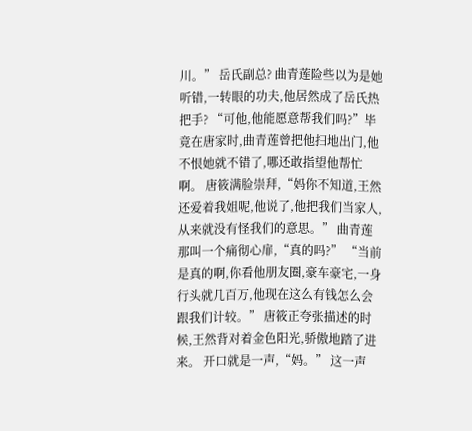川。” 岳氏副总? 曲青莲险些以为是她听错,一转眼的功夫,他居然成了岳氏热把手? “可他,他能愿意帮我们吗?”毕竟在唐家时,曲青莲曾把他扫地出门,他不恨她就不错了,哪还敢指望他帮忙啊。 唐筱满脸崇拜,“妈你不知道,王然还爱着我姐呢,他说了,他把我们当家人,从来就没有怪我们的意思。” 曲青莲那叫一个痛彻心扉,“真的吗?” “当前是真的啊,你看他朋友圈,豪车豪宅,一身行头就几百万,他现在这么有钱怎么会跟我们计较。” 唐筱正夸张描述的时候,王然背对着金色阳光,骄傲地踏了进来。 开口就是一声,“妈。” 这一声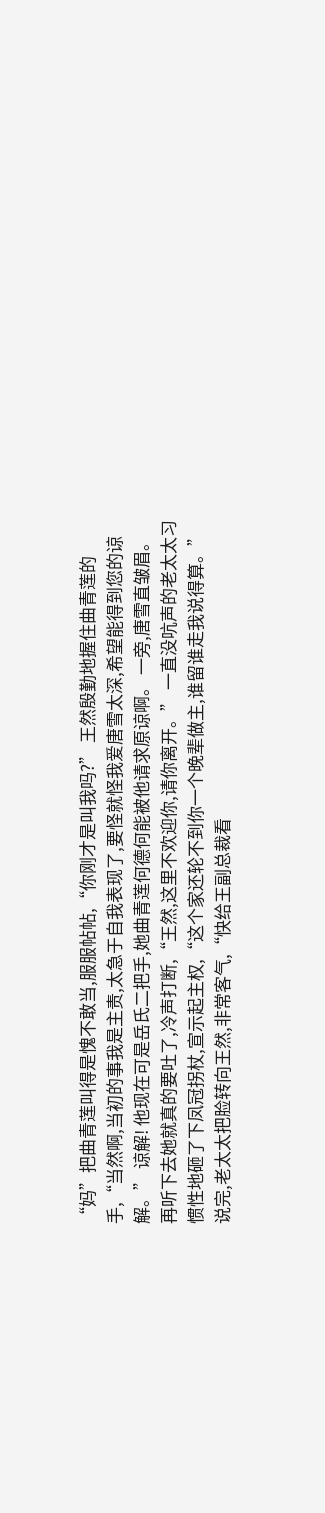“妈”把曲青莲叫得是愧不敢当,服服帖帖,“你刚才是叫我吗?” 王然殷勤地握住曲青莲的手,“当然啊,当初的事我是主责,太急于自我表现了,要怪就怪我爱唐雪太深,希望能得到您的谅解。” 谅解! 他现在可是岳氏二把手,她曲青莲何德何能被他请求原谅啊。 一旁,唐雪直皱眉。 再听下去她就真的要吐了,冷声打断,“王然,这里不欢迎你,请你离开。” 一直没吭声的老太太习惯性地砸了下凤冠拐杖,宣示起主权,“这个家还轮不到你一个晚辈做主,谁留谁走我说得算。” 说完,老太太把脸转向王然,非常客气,“快给王副总裁看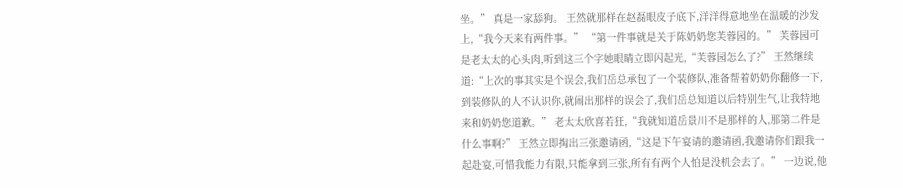坐。” 真是一家舔狗。 王然就那样在赵磊眼皮子底下,洋洋得意地坐在温暖的沙发上,“我今天来有两件事。” “第一件事就是关于陈奶奶您芙蓉园的。” 芙蓉园可是老太太的心头肉,听到这三个字她眼睛立即闪起光,“芙蓉园怎么了?” 王然继续道:“上次的事其实是个误会,我们岳总承包了一个装修队,准备帮着奶奶你翻修一下,到装修队的人不认识你,就闹出那样的误会了,我们岳总知道以后特别生气,让我特地来和奶奶您道歉。” 老太太欣喜若狂,“我就知道岳景川不是那样的人,那第二件是什么事啊?” 王然立即掏出三张邀请函,“这是下午宴请的邀请函,我邀请你们跟我一起赴宴,可惜我能力有限,只能拿到三张,所有有两个人怕是没机会去了。” 一边说,他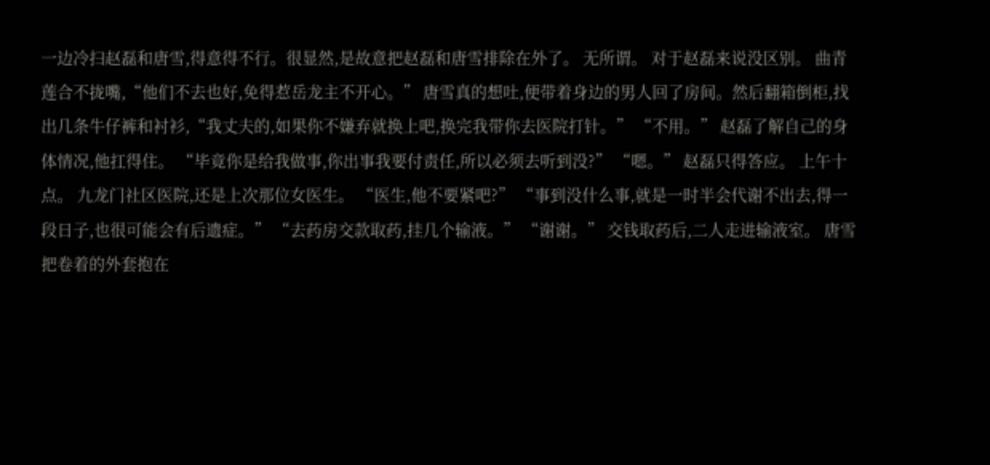一边冷扫赵磊和唐雪,得意得不行。很显然,是故意把赵磊和唐雪排除在外了。 无所谓。 对于赵磊来说没区别。 曲青莲合不拢嘴,“他们不去也好,免得惹岳龙主不开心。” 唐雪真的想吐,便带着身边的男人回了房间。然后翻箱倒柜,找出几条牛仔裤和衬衫,“我丈夫的,如果你不嫌弃就换上吧,换完我带你去医院打针。” “不用。” 赵磊了解自己的身体情况,他扛得住。 “毕竟你是给我做事,你出事我要付责任,所以必须去听到没?” “嗯。” 赵磊只得答应。 上午十点。 九龙门社区医院,还是上次那位女医生。 “医生,他不要紧吧?” “事到没什么事,就是一时半会代谢不出去,得一段日子,也很可能会有后遗症。” “去药房交款取药,挂几个输液。” “谢谢。” 交钱取药后,二人走进输液室。 唐雪把卷着的外套抱在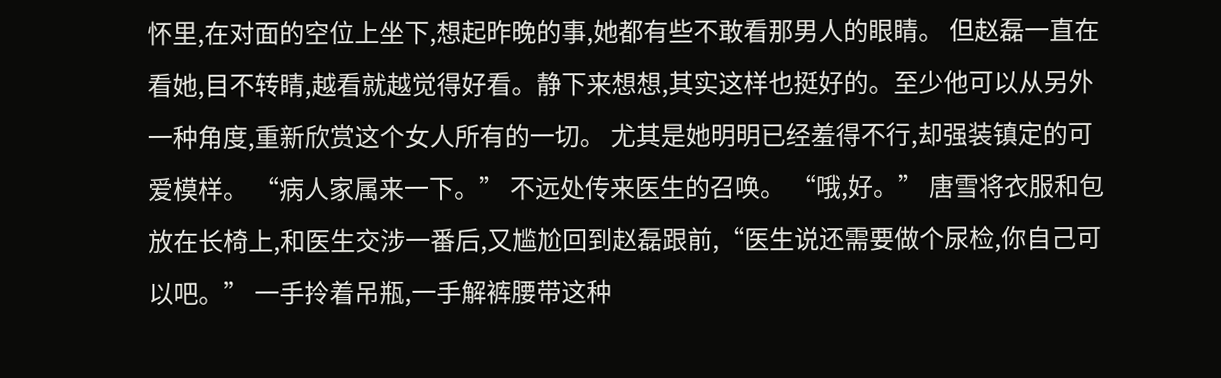怀里,在对面的空位上坐下,想起昨晚的事,她都有些不敢看那男人的眼睛。 但赵磊一直在看她,目不转睛,越看就越觉得好看。静下来想想,其实这样也挺好的。至少他可以从另外一种角度,重新欣赏这个女人所有的一切。 尤其是她明明已经羞得不行,却强装镇定的可爱模样。 “病人家属来一下。” 不远处传来医生的召唤。 “哦,好。” 唐雪将衣服和包放在长椅上,和医生交涉一番后,又尴尬回到赵磊跟前,“医生说还需要做个尿检,你自己可以吧。” 一手拎着吊瓶,一手解裤腰带这种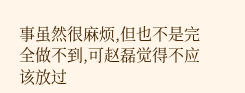事虽然很麻烦,但也不是完全做不到,可赵磊觉得不应该放过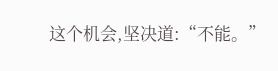这个机会,坚决道:“不能。”